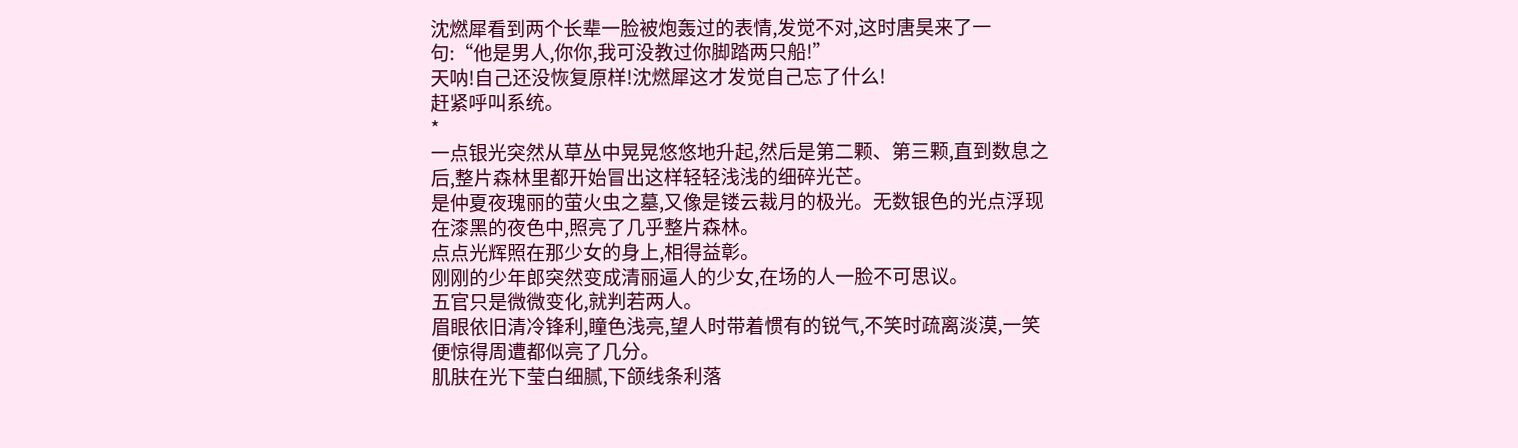沈燃犀看到两个长辈一脸被炮轰过的表情,发觉不对,这时唐昊来了一句:“他是男人,你你,我可没教过你脚踏两只船!”
天呐!自己还没恢复原样!沈燃犀这才发觉自己忘了什么!
赶紧呼叫系统。
*
一点银光突然从草丛中晃晃悠悠地升起,然后是第二颗、第三颗,直到数息之后,整片森林里都开始冒出这样轻轻浅浅的细碎光芒。
是仲夏夜瑰丽的萤火虫之墓,又像是镂云裁月的极光。无数银色的光点浮现在漆黑的夜色中,照亮了几乎整片森林。
点点光辉照在那少女的身上,相得益彰。
刚刚的少年郎突然变成清丽逼人的少女,在场的人一脸不可思议。
五官只是微微变化,就判若两人。
眉眼依旧清冷锋利,瞳色浅亮,望人时带着惯有的锐气,不笑时疏离淡漠,一笑便惊得周遭都似亮了几分。
肌肤在光下莹白细腻,下颌线条利落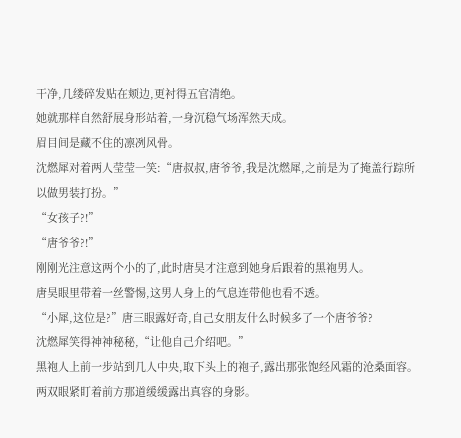干净,几缕碎发贴在颊边,更衬得五官清绝。
她就那样自然舒展身形站着,一身沉稳气场浑然天成。
眉目间是藏不住的凛冽风骨。
沈燃犀对着两人莹莹一笑:“唐叔叔,唐爷爷,我是沈燃犀,之前是为了掩盖行踪所以做男装打扮。”
“女孩子?!”
“唐爷爷?!”
刚刚光注意这两个小的了,此时唐昊才注意到她身后跟着的黑袍男人。
唐昊眼里带着一丝警惕,这男人身上的气息连带他也看不透。
“小犀,这位是?”唐三眼露好奇,自己女朋友什么时候多了一个唐爷爷?
沈燃犀笑得神神秘秘,“让他自己介绍吧。”
黑袍人上前一步站到几人中央,取下头上的袍子,露出那张饱经风霜的沧桑面容。
两双眼紧盯着前方那道缓缓露出真容的身影。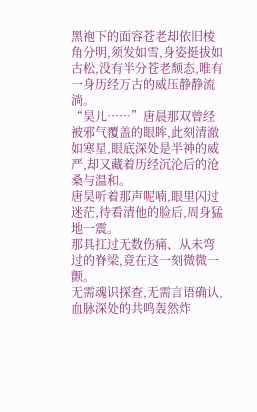黑袍下的面容苍老却依旧棱角分明,须发如雪,身姿挺拔如古松,没有半分苍老颓态,唯有一身历经万古的威压静静流淌。
“昊儿……”唐晨那双曾经被邪气覆盖的眼眸,此刻清澈如寒星,眼底深处是半神的威严,却又藏着历经沉沦后的沧桑与温和。
唐昊听着那声呢喃,眼里闪过迷茫,待看清他的脸后,周身猛地一震。
那具扛过无数伤痛、从未弯过的脊梁,竟在这一刻微微一颤。
无需魂识探查,无需言语确认,血脉深处的共鸣轰然炸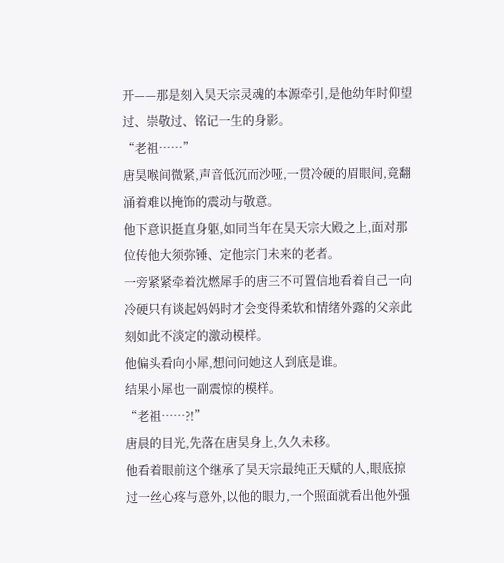开——那是刻入昊天宗灵魂的本源牵引,是他幼年时仰望过、崇敬过、铭记一生的身影。
“老祖……”
唐昊喉间微紧,声音低沉而沙哑,一贯冷硬的眉眼间,竟翻涌着难以掩饰的震动与敬意。
他下意识挺直身躯,如同当年在昊天宗大殿之上,面对那位传他大须弥锤、定他宗门未来的老者。
一旁紧紧牵着沈燃犀手的唐三不可置信地看着自己一向冷硬只有谈起妈妈时才会变得柔软和情绪外露的父亲此刻如此不淡定的激动模样。
他偏头看向小犀,想问问她这人到底是谁。
结果小犀也一副震惊的模样。
“老祖……?!”
唐晨的目光,先落在唐昊身上,久久未移。
他看着眼前这个继承了昊天宗最纯正天赋的人,眼底掠过一丝心疼与意外,以他的眼力,一个照面就看出他外强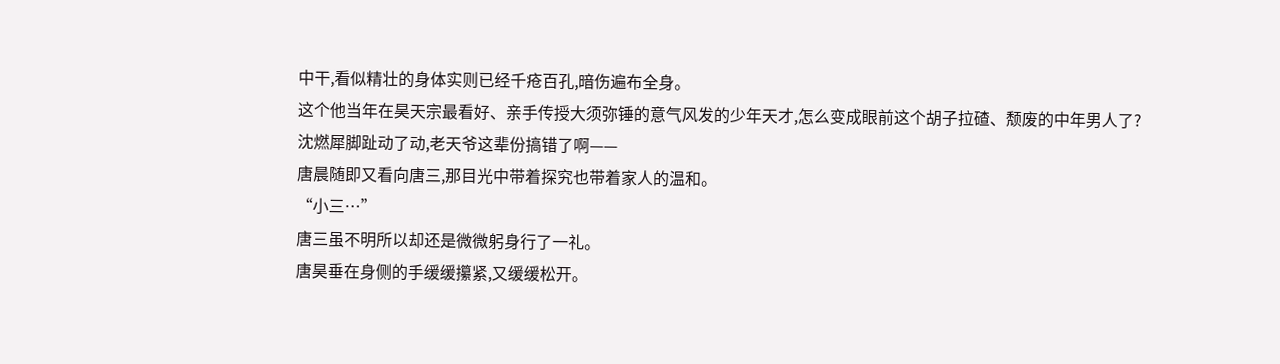中干,看似精壮的身体实则已经千疮百孔,暗伤遍布全身。
这个他当年在昊天宗最看好、亲手传授大须弥锤的意气风发的少年天才,怎么变成眼前这个胡子拉碴、颓废的中年男人了?
沈燃犀脚趾动了动,老天爷这辈份搞错了啊——
唐晨随即又看向唐三,那目光中带着探究也带着家人的温和。
“小三…”
唐三虽不明所以却还是微微躬身行了一礼。
唐昊垂在身侧的手缓缓攥紧,又缓缓松开。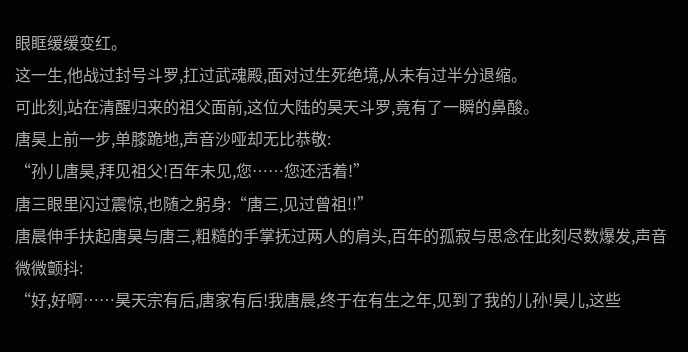眼眶缓缓变红。
这一生,他战过封号斗罗,扛过武魂殿,面对过生死绝境,从未有过半分退缩。
可此刻,站在清醒归来的祖父面前,这位大陆的昊天斗罗,竟有了一瞬的鼻酸。
唐昊上前一步,单膝跪地,声音沙哑却无比恭敬:
“孙儿唐昊,拜见祖父!百年未见,您……您还活着!”
唐三眼里闪过震惊,也随之躬身:“唐三,见过曾祖!!”
唐晨伸手扶起唐昊与唐三,粗糙的手掌抚过两人的肩头,百年的孤寂与思念在此刻尽数爆发,声音微微颤抖:
“好,好啊……昊天宗有后,唐家有后!我唐晨,终于在有生之年,见到了我的儿孙!昊儿,这些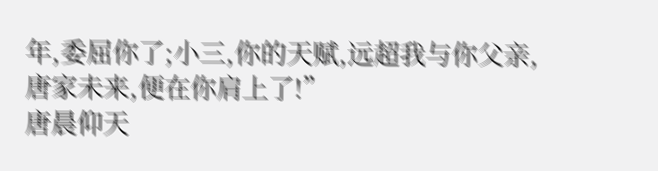年,委屈你了;小三,你的天赋,远超我与你父亲,唐家未来,便在你肩上了!”
唐晨仰天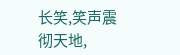长笑,笑声震彻天地,